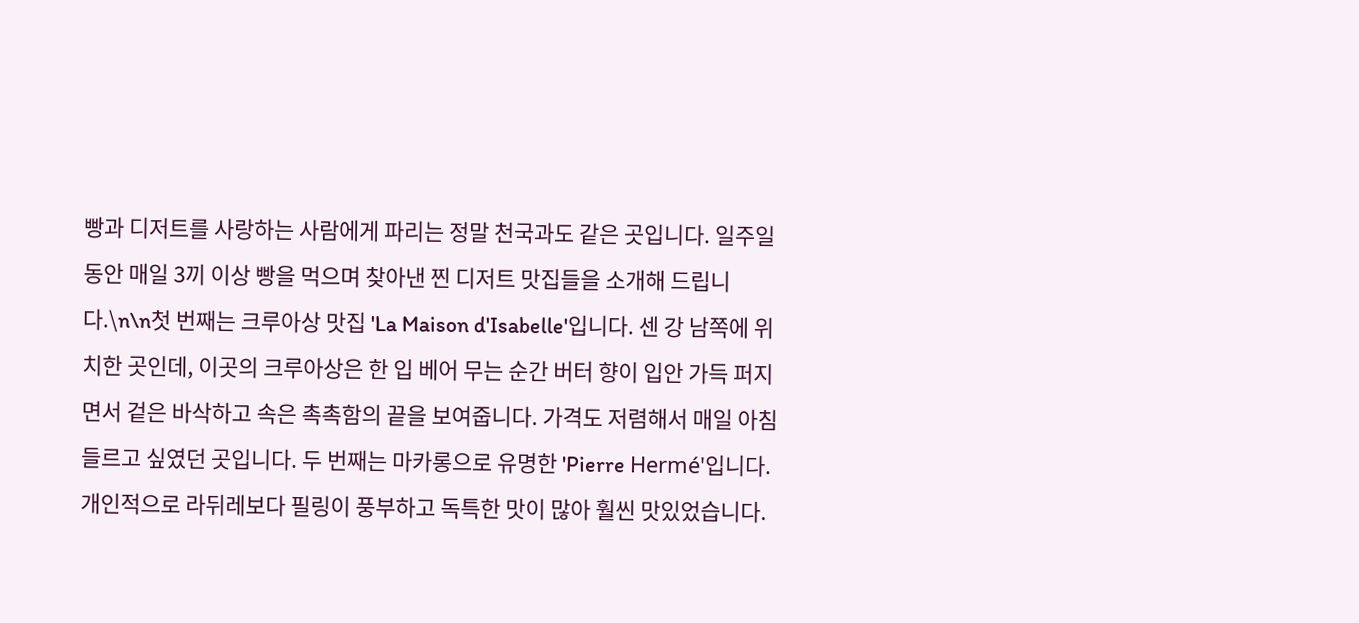빵과 디저트를 사랑하는 사람에게 파리는 정말 천국과도 같은 곳입니다. 일주일 동안 매일 3끼 이상 빵을 먹으며 찾아낸 찐 디저트 맛집들을 소개해 드립니다.\n\n첫 번째는 크루아상 맛집 'La Maison d'Isabelle'입니다. 센 강 남쪽에 위치한 곳인데, 이곳의 크루아상은 한 입 베어 무는 순간 버터 향이 입안 가득 퍼지면서 겉은 바삭하고 속은 촉촉함의 끝을 보여줍니다. 가격도 저렴해서 매일 아침 들르고 싶였던 곳입니다. 두 번째는 마카롱으로 유명한 'Pierre Hermé'입니다. 개인적으로 라뒤레보다 필링이 풍부하고 독특한 맛이 많아 훨씬 맛있었습니다.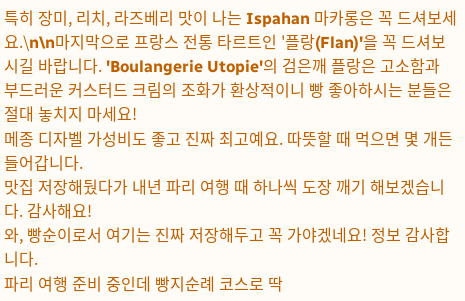특히 장미, 리치, 라즈베리 맛이 나는 Ispahan 마카롱은 꼭 드셔보세요.\n\n마지막으로 프랑스 전통 타르트인 '플랑(Flan)'을 꼭 드셔보시길 바랍니다. 'Boulangerie Utopie'의 검은깨 플랑은 고소함과 부드러운 커스터드 크림의 조화가 환상적이니 빵 좋아하시는 분들은 절대 놓치지 마세요!
메종 디자벨 가성비도 좋고 진짜 최고예요. 따뜻할 때 먹으면 몇 개든 들어갑니다.
맛집 저장해뒀다가 내년 파리 여행 때 하나씩 도장 깨기 해보겠습니다. 감사해요!
와, 빵순이로서 여기는 진짜 저장해두고 꼭 가야겠네요! 정보 감사합니다.
파리 여행 준비 중인데 빵지순례 코스로 딱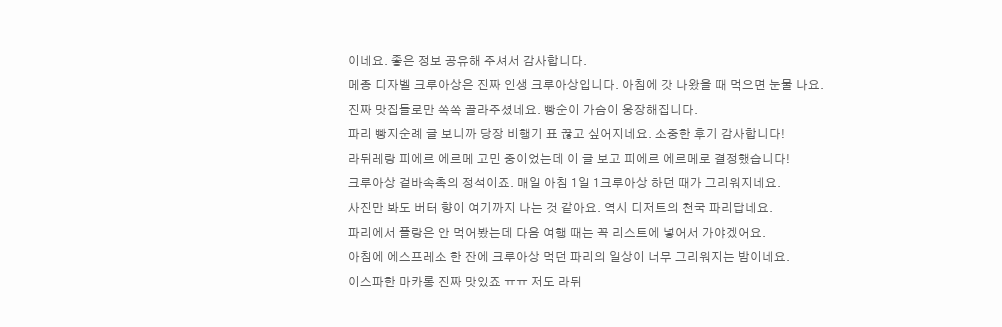이네요. 좋은 정보 공유해 주셔서 감사합니다.
메종 디자벨 크루아상은 진짜 인생 크루아상입니다. 아침에 갓 나왔을 때 먹으면 눈물 나요.
진짜 맛집들로만 쏙쏙 골라주셨네요. 빵순이 가슴이 웅장해집니다.
파리 빵지순례 글 보니까 당장 비행기 표 끊고 싶어지네요. 소중한 후기 감사합니다!
라뒤레랑 피에르 에르메 고민 중이었는데 이 글 보고 피에르 에르메로 결정했습니다!
크루아상 겉바속촉의 정석이죠. 매일 아침 1일 1크루아상 하던 때가 그리워지네요.
사진만 봐도 버터 향이 여기까지 나는 것 같아요. 역시 디저트의 천국 파리답네요.
파리에서 플랑은 안 먹어봤는데 다음 여행 때는 꼭 리스트에 넣어서 가야겠어요.
아침에 에스프레소 한 잔에 크루아상 먹던 파리의 일상이 너무 그리워지는 밤이네요.
이스파한 마카롱 진짜 맛있죠 ㅠㅠ 저도 라뒤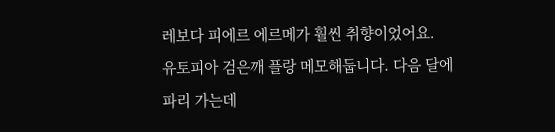레보다 피에르 에르메가 훨씬 취향이었어요.
유토피아 검은깨 플랑 메모해둡니다. 다음 달에 파리 가는데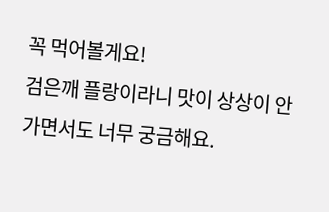꼭 먹어볼게요!
검은깨 플랑이라니 맛이 상상이 안 가면서도 너무 궁금해요.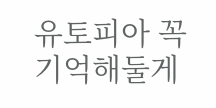유토피아 꼭 기억해둘게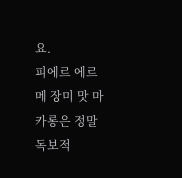요.
피에르 에르메 장미 맛 마카롱은 정말 독보적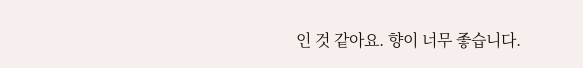인 것 같아요. 향이 너무 좋습니다.